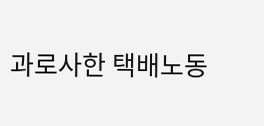과로사한 택배노동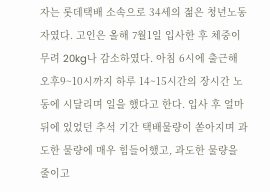자는 롯데택배 소속으로 34세의 젊은 청년노동자였다. 고인은 올해 7월1일 입사한 후 체중이 무려 20kg나 감소하였다. 아침 6시에 출근해 오후9~10시까지 하루 14~15시간의 장시간 노동에 시달리며 일을 했다고 한다. 입사 후 얼마 뒤에 있었던 추석 기간 택배물량이 쏟아지며 과도한 물량에 매우 힘들어했고, 과도한 물량을 줄이고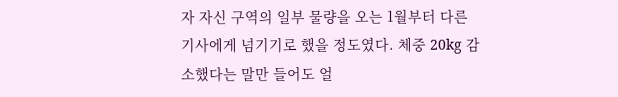자 자신 구역의 일부 물량을 오는 1월부터 다른 기사에게 넘기기로 했을 정도였다. 체중 20kg 감소했다는 말만 들어도 얼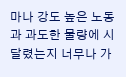마나 강도 높은 노동과 과도한 물량에 시달렸는지 너무나 가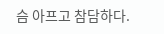슴 아프고 참담하다.